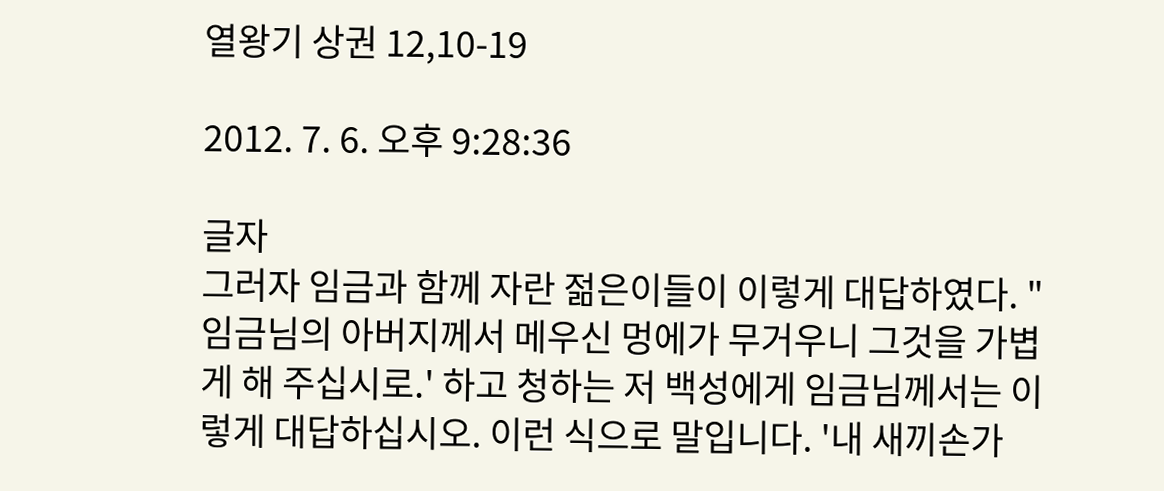열왕기 상권 12,10-19

2012. 7. 6. 오후 9:28:36

글자
그러자 임금과 함께 자란 젊은이들이 이렇게 대답하였다. "임금님의 아버지께서 메우신 멍에가 무거우니 그것을 가볍게 해 주십시로.' 하고 청하는 저 백성에게 임금님께서는 이렇게 대답하십시오. 이런 식으로 말입니다. '내 새끼손가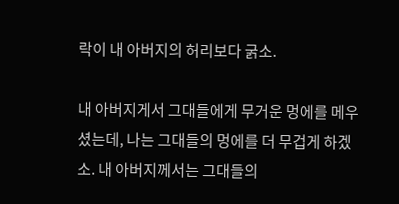락이 내 아버지의 허리보다 굵소.

내 아버지게서 그대들에게 무거운 멍에를 메우셨는데, 나는 그대들의 멍에를 더 무겁게 하겠소. 내 아버지께서는 그대들의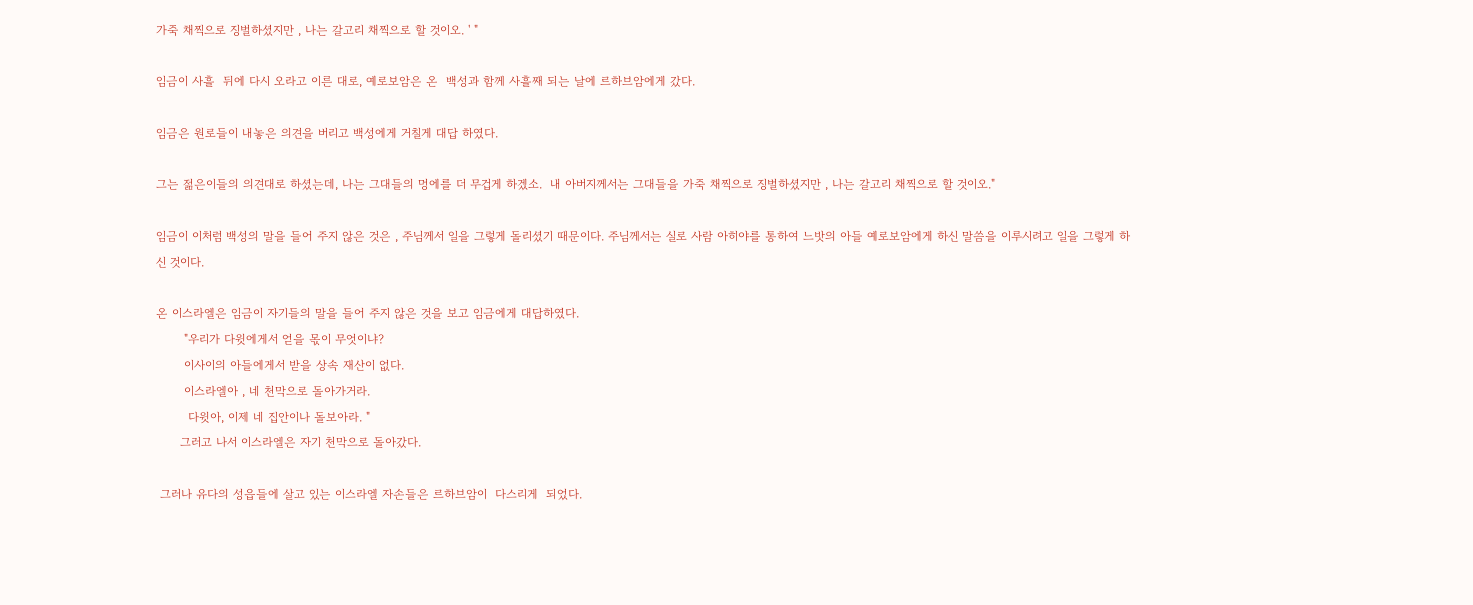가죽 채찍으로 징벌하셨지만 , 나는 갈고리 채찍으로 할 것이오. ' "

임금이 사흘  뒤에 다시 오라고 이른 대로, 예로보암은 온  백성과 함께 사흘째 되는 날에 르하브암에게 갔다.

임금은 원로들이 내놓은 의견을 버리고 백성에게 거칠게 대답 하였다.

그는 젊은이들의 의견대로 하셨는데, 나는 그대들의 멍에를 더 무겁게 하겠소.  내 아버지께서는 그대들을 가죽 채찍으로 징벌하셨지만 , 나는 갈고리 채찍으로 할 것이오."

임금이 이처럼 백성의 말을 들어 주지 않은 것은 , 주님께서 일을 그렇게 돌리셨기 때문이다. 주님께서는 실로 사람 아히야를 통하여 느밧의 아들 예로보암에게 하신 말씀을 이루시려고 일을 그렇게 하신 것이다.

온 이스라엘은 임금이 자기들의 말을 들어 주지 않은 것을 보고 임금에게 대답하였다.
       "우리가 다윗에게서 얻을 몫이 무엇이냐?
       이사이의 아들에게서 받을 상속 재산이 없다.
       이스라엘아 , 네 천막으로 돌아가거라.
        다윗아, 이제 네 집안이나 돌보아라. "
      그러고 나서 이스라엘은 자기 천막으로 돌아갔다.

 그러나 유다의 성읍들에 살고 있는 이스라엘 자손들은 르하브암이  다스리게  되었다.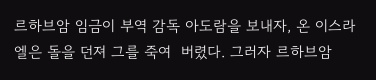르하브암 임금이 부역 감독 아도람을 보내자, 온 이스라엘은 돌을 던져 그를 죽여  버렸다. 그러자 르하브암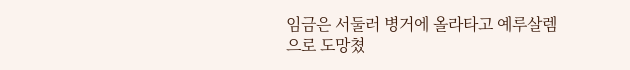임금은 서둘러 병거에 올라타고 예루살렘으로 도망쳤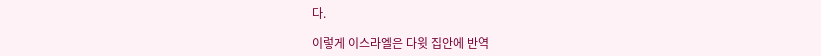다.

이렇게 이스라엘은 다윗 집안에 반역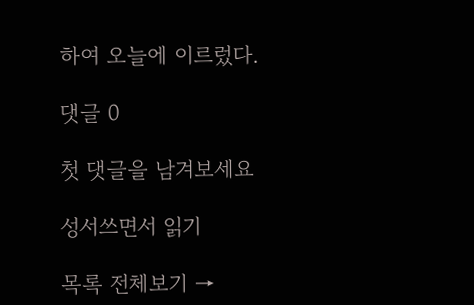하여 오늘에 이르렀다.

댓글 0

첫 댓글을 남겨보세요

성서쓰면서 읽기

목록 전체보기 →